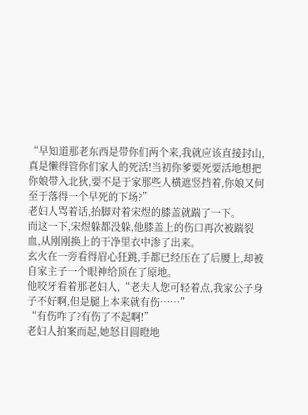“早知道那老东西是带你们两个来,我就应该直接封山,真是懒得管你们家人的死活!当初你爹要死要活地想把你娘带入北狄,要不是于家那些人横遮竖挡着,你娘又何至于落得一个早死的下场?”
老妇人骂着话,抬脚对着宋煜的膝盖就踹了一下。
而这一下,宋煜躲都没躲,他膝盖上的伤口再次被踹裂血,从刚刚换上的干净里衣中渗了出来。
玄火在一旁看得眉心狂跳,手都已经压在了后腰上,却被自家主子一个眼神给顶在了原地。
他咬牙看着那老妇人,“老夫人您可轻着点,我家公子身子不好啊,但是腿上本来就有伤……”
“有伤咋了?有伤了不起啊!”
老妇人拍案而起,她怒目圆瞪地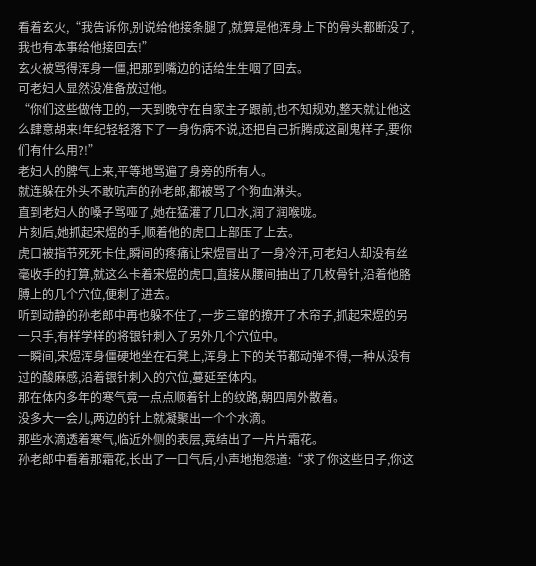看着玄火,“我告诉你,别说给他接条腿了,就算是他浑身上下的骨头都断没了,我也有本事给他接回去!”
玄火被骂得浑身一僵,把那到嘴边的话给生生咽了回去。
可老妇人显然没准备放过他。
“你们这些做侍卫的,一天到晚守在自家主子跟前,也不知规劝,整天就让他这么肆意胡来!年纪轻轻落下了一身伤病不说,还把自己折腾成这副鬼样子,要你们有什么用?!”
老妇人的脾气上来,平等地骂遍了身旁的所有人。
就连躲在外头不敢吭声的孙老郎,都被骂了个狗血淋头。
直到老妇人的嗓子骂哑了,她在猛灌了几口水,润了润喉咙。
片刻后,她抓起宋煜的手,顺着他的虎口上部压了上去。
虎口被指节死死卡住,瞬间的疼痛让宋煜冒出了一身冷汗,可老妇人却没有丝毫收手的打算,就这么卡着宋煜的虎口,直接从腰间抽出了几枚骨针,沿着他胳膊上的几个穴位,便刺了进去。
听到动静的孙老郎中再也躲不住了,一步三窜的撩开了木帘子,抓起宋煜的另一只手,有样学样的将银针刺入了另外几个穴位中。
一瞬间,宋煜浑身僵硬地坐在石凳上,浑身上下的关节都动弹不得,一种从没有过的酸麻感,沿着银针刺入的穴位,蔓延至体内。
那在体内多年的寒气竟一点点顺着针上的纹路,朝四周外散着。
没多大一会儿,两边的针上就凝聚出一个个水滴。
那些水滴透着寒气,临近外侧的表层,竟结出了一片片霜花。
孙老郎中看着那霜花,长出了一口气后,小声地抱怨道:“求了你这些日子,你这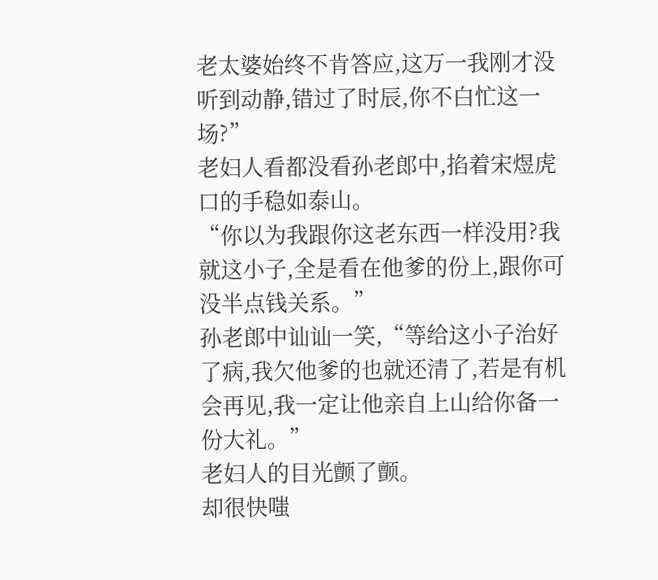老太婆始终不肯答应,这万一我刚才没听到动静,错过了时辰,你不白忙这一场?”
老妇人看都没看孙老郎中,掐着宋煜虎口的手稳如泰山。
“你以为我跟你这老东西一样没用?我就这小子,全是看在他爹的份上,跟你可没半点钱关系。”
孙老郎中讪讪一笑,“等给这小子治好了病,我欠他爹的也就还清了,若是有机会再见,我一定让他亲自上山给你备一份大礼。”
老妇人的目光颤了颤。
却很快嗤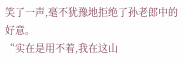笑了一声,毫不犹豫地拒绝了孙老郎中的好意。
“实在是用不着,我在这山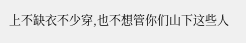上不缺衣不少穿,也不想管你们山下这些人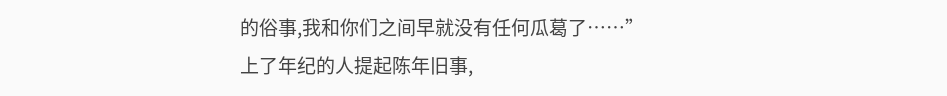的俗事,我和你们之间早就没有任何瓜葛了……”
上了年纪的人提起陈年旧事,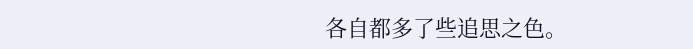各自都多了些追思之色。